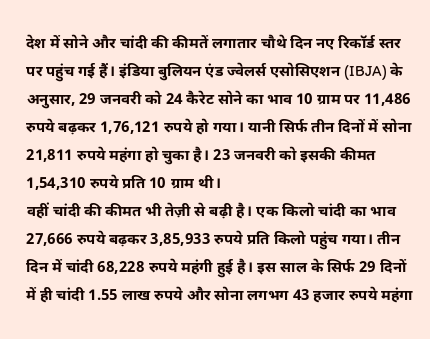देश में सोने और चांदी की कीमतें लगातार चौथे दिन नए रिकॉर्ड स्तर पर पहुंच गई हैं। इंडिया बुलियन एंड ज्वेलर्स एसोसिएशन (IBJA) के अनुसार, 29 जनवरी को 24 कैरेट सोने का भाव 10 ग्राम पर 11,486 रुपये बढ़कर 1,76,121 रुपये हो गया। यानी सिर्फ तीन दिनों में सोना 21,811 रुपये महंगा हो चुका है। 23 जनवरी को इसकी कीमत 1,54,310 रुपये प्रति 10 ग्राम थी।
वहीं चांदी की कीमत भी तेज़ी से बढ़ी है। एक किलो चांदी का भाव 27,666 रुपये बढ़कर 3,85,933 रुपये प्रति किलो पहुंच गया। तीन दिन में चांदी 68,228 रुपये महंगी हुई है। इस साल के सिर्फ 29 दिनों में ही चांदी 1.55 लाख रुपये और सोना लगभग 43 हजार रुपये महंगा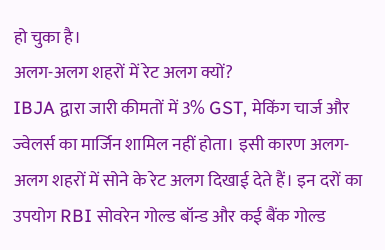हो चुका है।
अलग-अलग शहरों में रेट अलग क्यों?
IBJA द्वारा जारी कीमतों में 3% GST, मेकिंग चार्ज और ज्वेलर्स का मार्जिन शामिल नहीं होता। इसी कारण अलग-अलग शहरों में सोने के रेट अलग दिखाई देते हैं। इन दरों का उपयोग RBI सोवरेन गोल्ड बॉन्ड और कई बैंक गोल्ड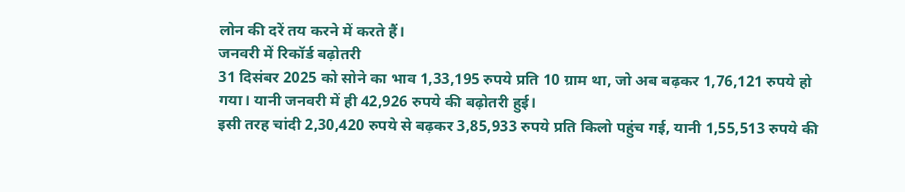लोन की दरें तय करने में करते हैं।
जनवरी में रिकॉर्ड बढ़ोतरी
31 दिसंबर 2025 को सोने का भाव 1,33,195 रुपये प्रति 10 ग्राम था, जो अब बढ़कर 1,76,121 रुपये हो गया। यानी जनवरी में ही 42,926 रुपये की बढ़ोतरी हुई।
इसी तरह चांदी 2,30,420 रुपये से बढ़कर 3,85,933 रुपये प्रति किलो पहुंच गई, यानी 1,55,513 रुपये की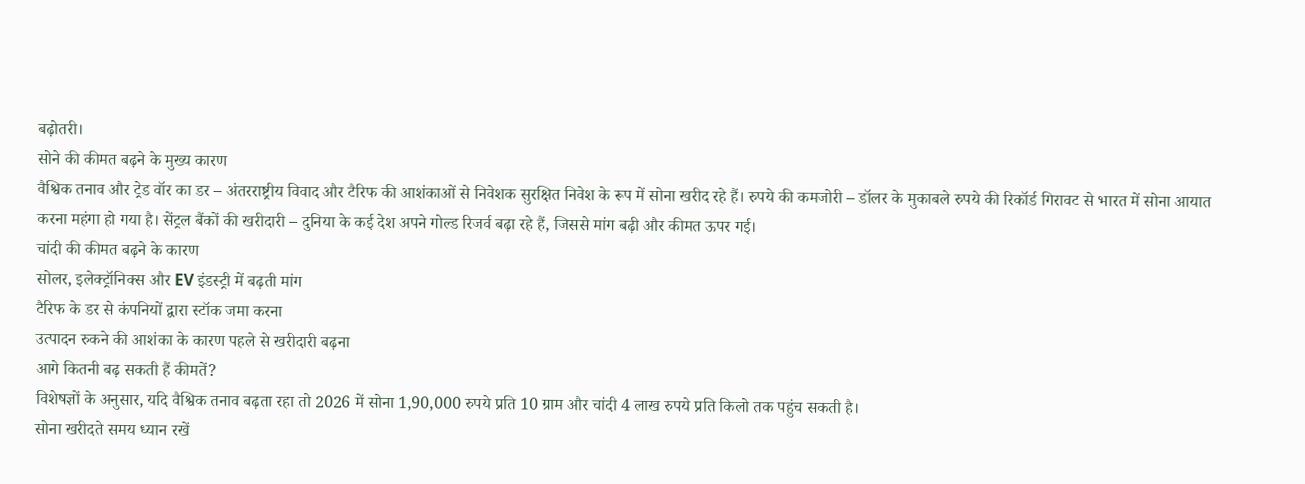बढ़ोतरी।
सोने की कीमत बढ़ने के मुख्य कारण
वैश्विक तनाव और ट्रेड वॉर का डर – अंतरराष्ट्रीय विवाद और टैरिफ की आशंकाओं से निवेशक सुरक्षित निवेश के रूप में सोना खरीद रहे हैं। रुपये की कमजोरी – डॉलर के मुकाबले रुपये की रिकॉर्ड गिरावट से भारत में सोना आयात करना महंगा हो गया है। सेंट्रल बैंकों की खरीदारी – दुनिया के कई देश अपने गोल्ड रिजर्व बढ़ा रहे हैं, जिससे मांग बढ़ी और कीमत ऊपर गई।
चांदी की कीमत बढ़ने के कारण
सोलर, इलेक्ट्रॉनिक्स और EV इंडस्ट्री में बढ़ती मांग
टैरिफ के डर से कंपनियों द्वारा स्टॉक जमा करना
उत्पादन रुकने की आशंका के कारण पहले से खरीदारी बढ़ना
आगे कितनी बढ़ सकती हैं कीमतें?
विशेषज्ञों के अनुसार, यदि वैश्विक तनाव बढ़ता रहा तो 2026 में सोना 1,90,000 रुपये प्रति 10 ग्राम और चांदी 4 लाख रुपये प्रति किलो तक पहुंच सकती है।
सोना खरीदते समय ध्यान रखें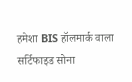हमेशा BIS हॉलमार्क वाला सर्टिफाइड सोना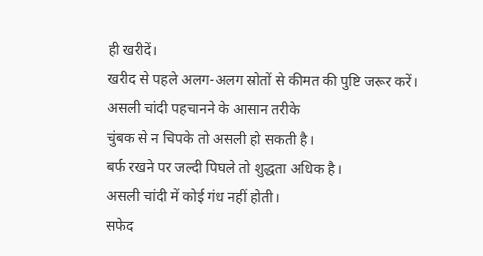ही खरीदें।
खरीद से पहले अलग-अलग स्रोतों से कीमत की पुष्टि जरूर करें।
असली चांदी पहचानने के आसान तरीके
चुंबक से न चिपके तो असली हो सकती है।
बर्फ रखने पर जल्दी पिघले तो शुद्धता अधिक है।
असली चांदी में कोई गंध नहीं होती।
सफेद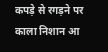कपड़े से रगड़ने पर काला निशान आ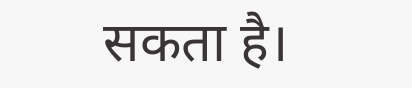सकता है।